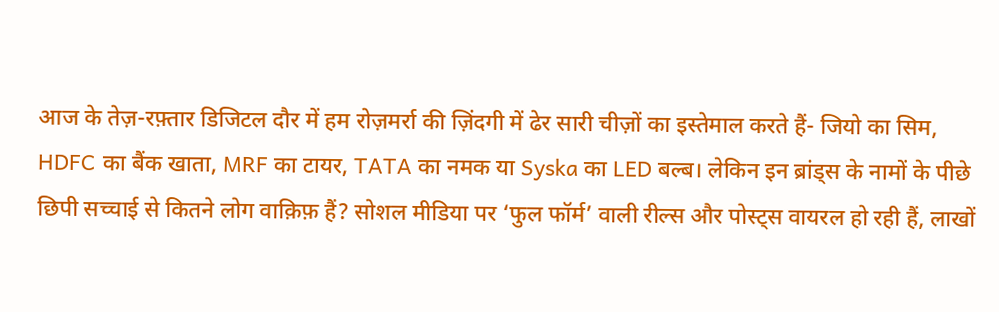आज के तेज़-रफ़्तार डिजिटल दौर में हम रोज़मर्रा की ज़िंदगी में ढेर सारी चीज़ों का इस्तेमाल करते हैं- जियो का सिम, HDFC का बैंक खाता, MRF का टायर, TATA का नमक या Syska का LED बल्ब। लेकिन इन ब्रांड्स के नामों के पीछे छिपी सच्चाई से कितने लोग वाक़िफ़ हैं? सोशल मीडिया पर ‘फुल फॉर्म’ वाली रील्स और पोस्ट्स वायरल हो रही हैं, लाखों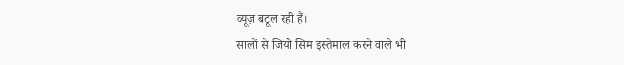व्यूज़ बटूल रही हैं।
सालों से जियो सिम इस्तेमाल करने वाले भी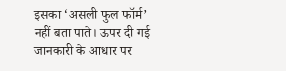इसका ‘असली फुल फॉर्म’ नहीं बता पाते। ऊपर दी गई जानकारी के आधार पर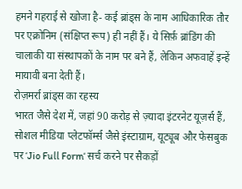हमने गहराई से खोजा है- कई ब्रांड्स के नाम आधिकारिक तौर पर एक्रोनिम (संक्षिप्त रूप) ही नहीं हैं। ये सिर्फ़ ब्रांडिंग की चालाकी या संस्थापकों के नाम पर बने हैं, लेकिन अफवाहें इन्हें मायावी बना देती हैं।
रोज़मर्रा ब्रांड्स का रहस्य
भारत जैसे देश में, जहां 90 करोड़ से ज़्यादा इंटरनेट यूज़र्स हैं, सोशल मीडिया प्लेटफॉर्म्स जैसे इंस्टाग्राम, यूट्यूब और फेसबुक पर ‘Jio Full Form‘ सर्च करने पर सैकड़ों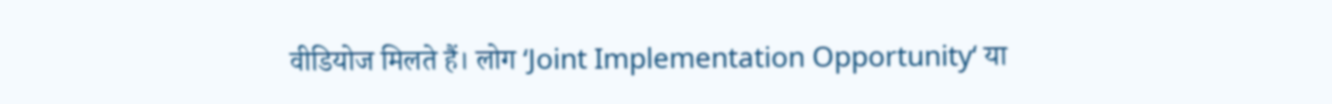वीडियोज मिलते हैं। लोग ‘Joint Implementation Opportunity‘ या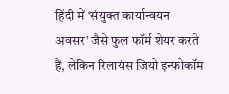हिंदी में ‘संयुक्त कार्यान्वयन अवसर’ जैसे फुल फॉर्म शेयर करते हैं, लेकिन रिलायंस जियो इन्फोकॉम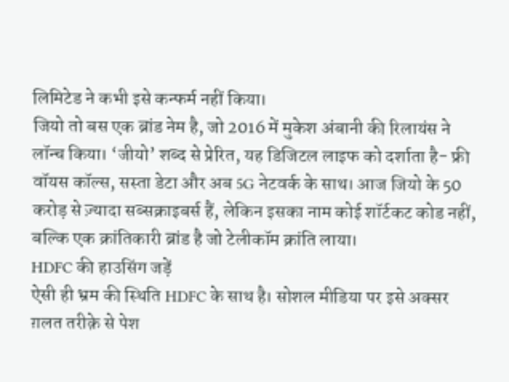लिमिटेड ने कभी इसे कन्फर्म नहीं किया।
जियो तो बस एक ब्रांड नेम है, जो 2016 में मुकेश अंबानी की रिलायंस ने लॉन्च किया। ‘जीयो’ शब्द से प्रेरित, यह डिजिटल लाइफ को दर्शाता है- फ्री वॉयस कॉल्स, सस्ता डेटा और अब 5G नेटवर्क के साथ। आज जियो के 50 करोड़ से ज़्यादा सब्सक्राइबर्स हैं, लेकिन इसका नाम कोई शॉर्टकट कोड नहीं, बल्कि एक क्रांतिकारी ब्रांड है जो टेलीकॉम क्रांति लाया।
HDFC की हाउसिंग जड़ें
ऐसी ही भ्रम की स्थिति HDFC के साथ है। सोशल मीडिया पर इसे अक्सर ग़लत तरीक़े से पेश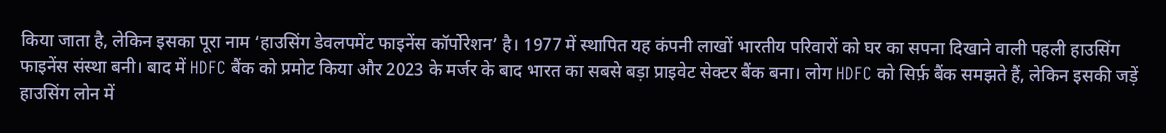किया जाता है, लेकिन इसका पूरा नाम ‘हाउसिंग डेवलपमेंट फाइनेंस कॉर्पोरेशन’ है। 1977 में स्थापित यह कंपनी लाखों भारतीय परिवारों को घर का सपना दिखाने वाली पहली हाउसिंग फाइनेंस संस्था बनी। बाद में HDFC बैंक को प्रमोट किया और 2023 के मर्जर के बाद भारत का सबसे बड़ा प्राइवेट सेक्टर बैंक बना। लोग HDFC को सिर्फ़ बैंक समझते हैं, लेकिन इसकी जड़ें हाउसिंग लोन में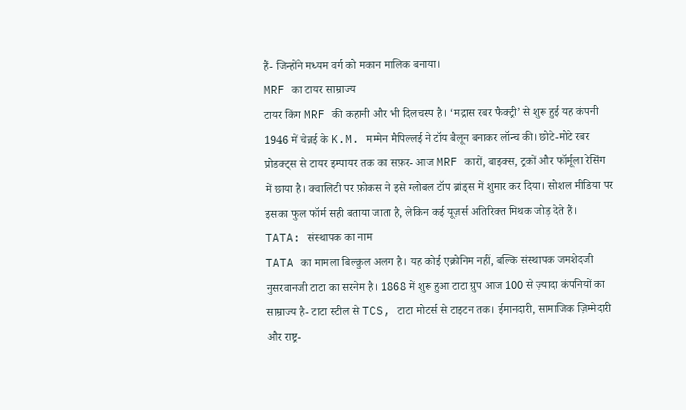हैं- जिन्होंने मध्यम वर्ग को मकान मालिक बनाया।
MRF का टायर साम्राज्य
टायर किंग MRF की कहानी और भी दिलचस्प है। ‘मद्रास रबर फैक्ट्री’ से शुरू हुई यह कंपनी 1946 में चेन्नई के K.M. मम्मेन मैपिल्लई ने टॉय बैलून बनाकर लॉन्च की। छोटे-मोटे रबर प्रोडक्ट्स से टायर इम्पायर तक का सफ़र- आज MRF कारों, बाइक्स, ट्रकों और फॉर्मूला रेसिंग में छाया है। क्वालिटी पर फ़ोकस ने इसे ग्लोबल टॉप ब्रांड्स में शुमार कर दिया। सोशल मीडिया पर इसका फुल फॉर्म सही बताया जाता है, लेकिन कई यूज़र्स अतिरिक्त मिथक जोड़ देते हैं।
TATA: संस्थापक का नाम
TATA का मामला बिल्क़ुल अलग है। यह कोई एक्रोनिम नहीं, बल्कि संस्थापक जमशेदजी नुसरवानजी टाटा का सरनेम है। 1868 में शुरू हुआ टाटा ग्रुप आज 100 से ज़्यादा कंपनियों का साम्राज्य है- टाटा स्टील से TCS, टाटा मोटर्स से टाइटन तक। ईमानदारी, सामाजिक ज़िम्मेदारी और राष्ट्र-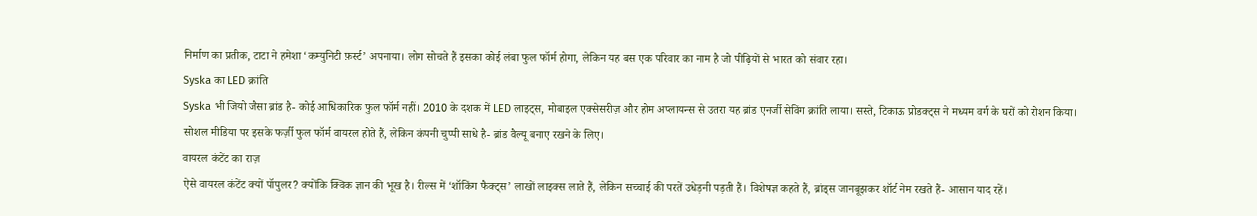निर्माण का प्रतीक, टाटा ने हमेशा ‘कम्युनिटी फ़र्स्ट’ अपनाया। लोग सोचते हैं इसका कोई लंबा फुल फॉर्म होगा, लेकिन यह बस एक परिवार का नाम है जो पीढ़ियों से भारत को संवार रहा।
Syska का LED क्रांति
Syska भी जियो जैसा ब्रांड है- कोई आधिकारिक फुल फॉर्म नहीं। 2010 के दशक में LED लाइट्स, मोबाइल एक्सेसरीज़ और होम अप्लायन्स से उतरा यह ब्रांड एनर्जी सेविंग क्रांति लाया। सस्ते, टिकाऊ प्रोडक्ट्स ने मध्यम वर्ग के घरों को रोशन किया। सोशल मीडिया पर इसके फर्ज़ी फुल फॉर्म वायरल होते हैं, लेकिन कंपनी चुप्पी साधे है- ब्रांड वैल्यू बनाए रखने के लिए।
वायरल कंटेंट का राज़
ऐसे वायरल कंटेंट क्यों पॉपुलर? क्योंकि क्विक ज्ञान की भूख है। रील्स में ‘शॉकिंग फैक्ट्स’ लाखों लाइक्स लाते हैं, लेकिन सच्चाई की परतें उधेड़नी पड़ती हैं। विशेषज्ञ कहते हैं, ब्रांड्स जानबूझकर शॉर्ट नेम रखते हैं- आसान याद रहें।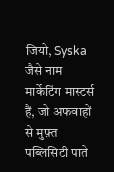जियो, Syska जैसे नाम मार्केटिंग मास्टर्स हैं, जो अफवाहों से मुफ़्त पब्लिसिटी पाते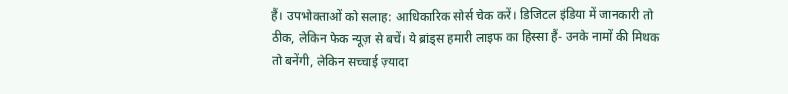हैं। उपभोक्ताओं को सलाह: आधिकारिक सोर्स चेक करें। डिजिटल इंडिया में जानकारी तो ठीक, लेकिन फेक न्यूज़ से बचें। ये ब्रांड्स हमारी लाइफ का हिस्सा हैं- उनके नामों की मिथक तो बनेंगी, लेकिन सच्चाई ज़्यादा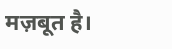मज़बूत है।